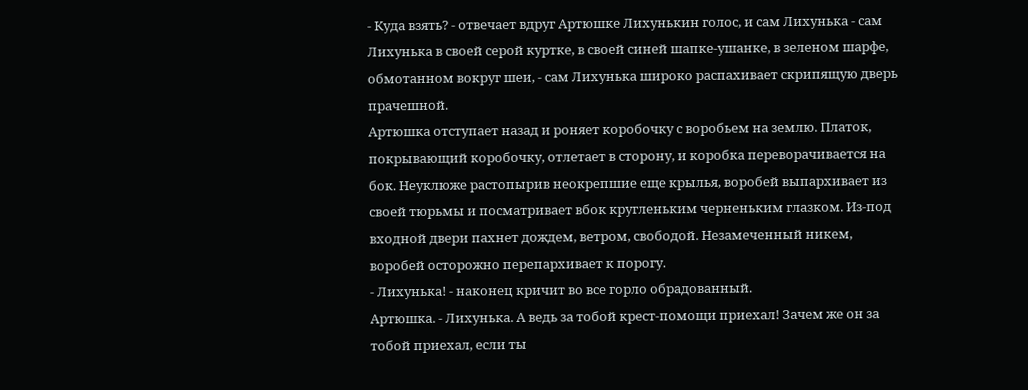- Куда взять? - отвечает вдруг Артюшке Лихунькин голос, и сам Лихунька - сам Лихунька в своей серой куртке, в своей синей шапке-ушанке, в зеленом шарфе, обмотанном вокруг шеи, - сам Лихунька широко распахивает скрипящую дверь прачешной.
Артюшка отступает назад и роняет коробочку с воробьем на землю. Платок, покрывающий коробочку, отлетает в сторону, и коробка переворачивается на бок. Неуклюже растопырив неокрепшие еще крылья, воробей выпархивает из своей тюрьмы и посматривает вбок кругленьким черненьким глазком. Из-под входной двери пахнет дождем, ветром, свободой. Незамеченный никем, воробей осторожно перепархивает к порогу.
- Лихунька! - наконец кричит во все горло обрадованный.
Артюшка. - Лихунька. А ведь за тобой крест-помощи приехал! Зачем же он за тобой приехал, если ты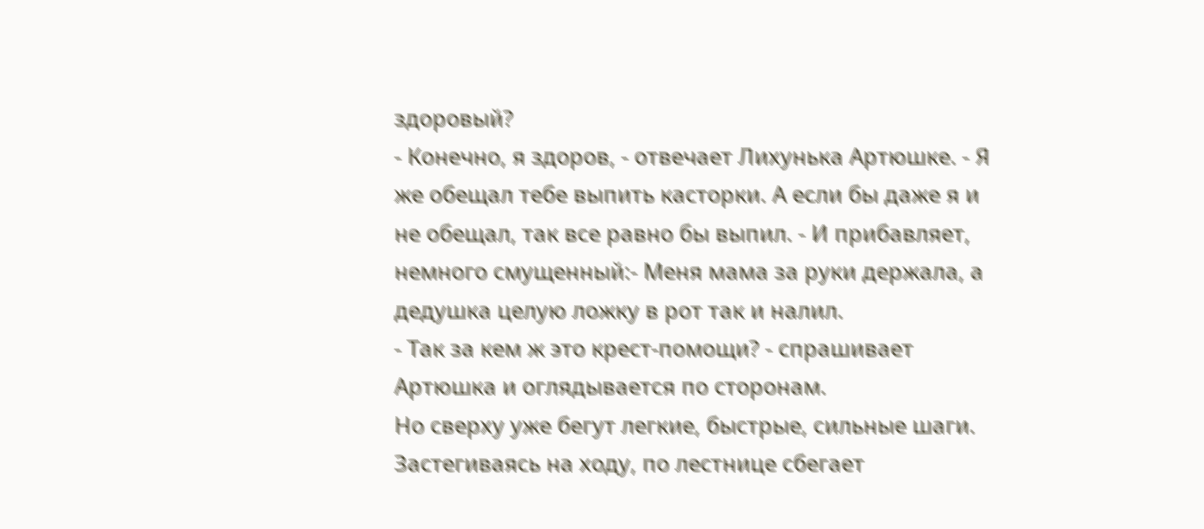здоровый?
- Конечно, я здоров, - отвечает Лихунька Артюшке. - Я же обещал тебе выпить касторки. А если бы даже я и не обещал, так все равно бы выпил. - И прибавляет, немного смущенный:- Меня мама за руки держала, а дедушка целую ложку в рот так и налил.
- Так за кем ж это крест-помощи? - спрашивает Артюшка и оглядывается по сторонам.
Но сверху уже бегут легкие, быстрые, сильные шаги. Застегиваясь на ходу, по лестнице сбегает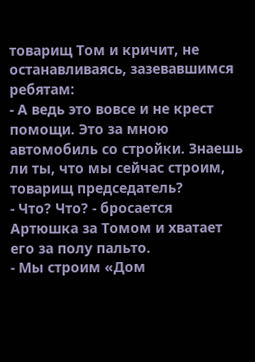товарищ Том и кричит, не останавливаясь, зазевавшимся ребятам:
- А ведь это вовсе и не крест помощи. Это за мною автомобиль со стройки. Знаешь ли ты, что мы сейчас строим, товарищ председатель?
- Что? Что? - бросается Артюшка за Томом и хватает его за полу пальто.
- Мы строим «Дом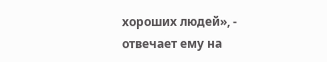хороших людей», - отвечает ему на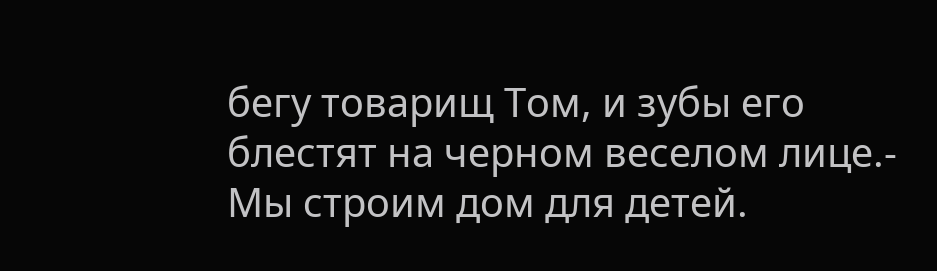бегу товарищ Том, и зубы его блестят на черном веселом лице.- Мы строим дом для детей.